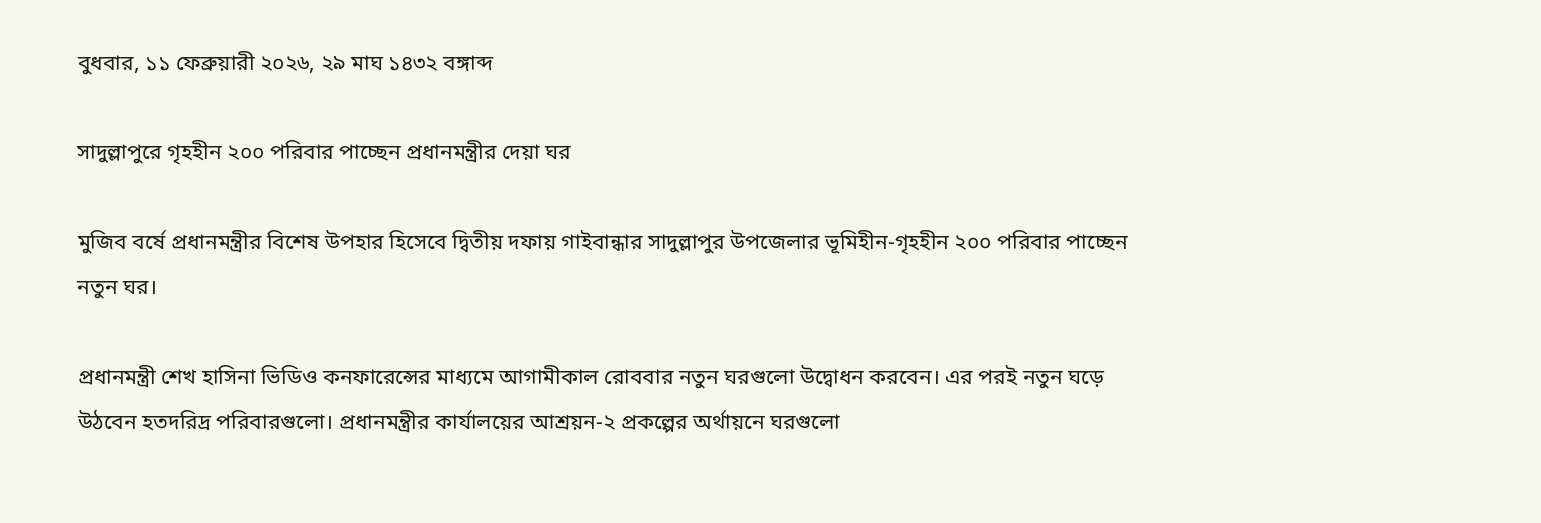বুধবার, ১১ ফেব্রুয়ারী ২০২৬, ২৯ মাঘ ১৪৩২ বঙ্গাব্দ

সাদুল্লাপুরে গৃহহীন ২০০ পরিবার পাচ্ছেন প্রধানমন্ত্রীর দেয়া ঘর

মুজিব বর্ষে প্রধানমন্ত্রীর বিশেষ উপহার হিসেবে দ্বিতীয় দফায় গাইবান্ধার সাদুল্লাপুর উপজেলার ভূমিহীন-গৃহহীন ২০০ পরিবার পাচ্ছেন নতুন ঘর।

প্রধানমন্ত্রী শেখ হাসিনা ভিডিও কনফারেন্সের মাধ্যমে আগামীকাল রোববার নতুন ঘরগুলো উদ্বোধন করবেন। এর পরই নতুন ঘড়ে উঠবেন হতদরিদ্র পরিবারগুলো। প্রধানমন্ত্রীর কার্যালয়ের আশ্রয়ন-২ প্রকল্পের অর্থায়নে ঘরগুলো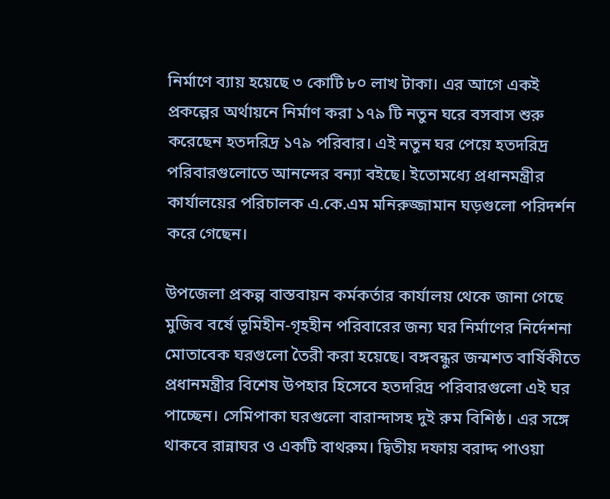নির্মাণে ব্যায় হয়েছে ৩ কোটি ৮০ লাখ টাকা। এর আগে একই প্রকল্পের অর্থায়নে নির্মাণ করা ১৭৯ টি নতুন ঘরে বসবাস শুরু করেছেন হতদরিদ্র ১৭৯ পরিবার। এই নতুন ঘর পেয়ে হতদরিদ্র পরিবারগুলোতে আনন্দের বন্যা বইছে। ইতোমধ্যে প্রধানমন্ত্রীর কার্যালয়ের পরিচালক এ.কে.এম মনিরুজ্জামান ঘড়গুলো পরিদর্শন করে গেছেন।

উপজেলা প্রকল্প বাস্তবায়ন কর্মকর্তার কার্যালয় থেকে জানা গেছে মুজিব বর্ষে ভূমিহীন-গৃহহীন পরিবারের জন্য ঘর নির্মাণের নির্দেশনা মোতাবেক ঘরগুলো তৈরী করা হয়েছে। বঙ্গবন্ধুর জন্মশত বার্ষিকীতে প্রধানমন্ত্রীর বিশেষ উপহার হিসেবে হতদরিদ্র পরিবারগুলো এই ঘর পাচ্ছেন। সেমিপাকা ঘরগুলো বারান্দাসহ দুই রুম বিশিষ্ঠ। এর সঙ্গে থাকবে রান্নাঘর ও একটি বাথরুম। দ্বিতীয় দফায় বরাদ্দ পাওয়া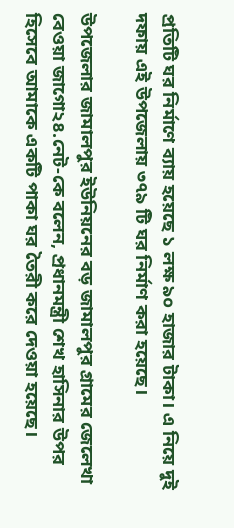প্রতিটি ঘর নির্মাণে ব্যায় হয়েছে ১ লক্ষ ৯০ হাজার টাকা। এ নিয়ে দুই দফায় এই উপজেলায় ৩৭৯ টি ঘর নির্মাণ করা হয়েছে।

উপজেলার জামালপুর ইউনিয়নের বড় জামালপুর গ্রামের জেলেখা বেওয়া জাগো২৪.নেট-কে বলেন, প্রধানমন্ত্রী শেখ হাসিনার উপর হিসেবে আমাকে একটি পাকা ঘর তৈরী করে দেওয়া হয়েছে।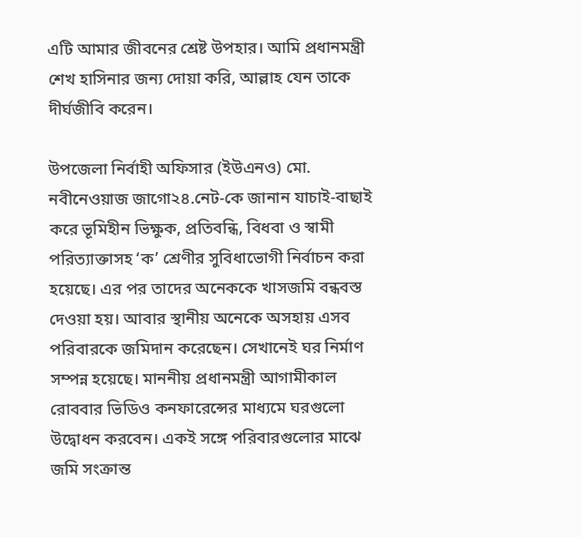এটি আমার জীবনের শ্রেষ্ট উপহার। আমি প্রধানমন্ত্রী শেখ হাসিনার জন্য দোয়া করি, আল্লাহ যেন তাকে দীর্ঘজীবি করেন।

উপজেলা নির্বাহী অফিসার (ইউএনও) মো. নবীনেওয়াজ জাগো২৪.নেট-কে জানান যাচাই-বাছাই করে ভূমিহীন ভিক্ষুক, প্রতিবন্ধি, বিধবা ও স্বামী পরিত্যাক্তাসহ ‘ক’ শ্রেণীর সুবিধাভোগী নির্বাচন করা হয়েছে। এর পর তাদের অনেককে খাসজমি বন্ধবস্ত দেওয়া হয়। আবার স্থানীয় অনেকে অসহায় এসব পরিবারকে জমিদান করেছেন। সেখানেই ঘর নির্মাণ সম্পন্ন হয়েছে। মাননীয় প্রধানমন্ত্রী আগামীকাল রোববার ভিডিও কনফারেন্সের মাধ্যমে ঘরগুলো উদ্বোধন করবেন। একই সঙ্গে পরিবারগুলোর মাঝে জমি সংক্রান্ত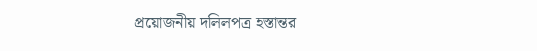প্রয়োজনীয় দলিলপত্র হস্তান্তর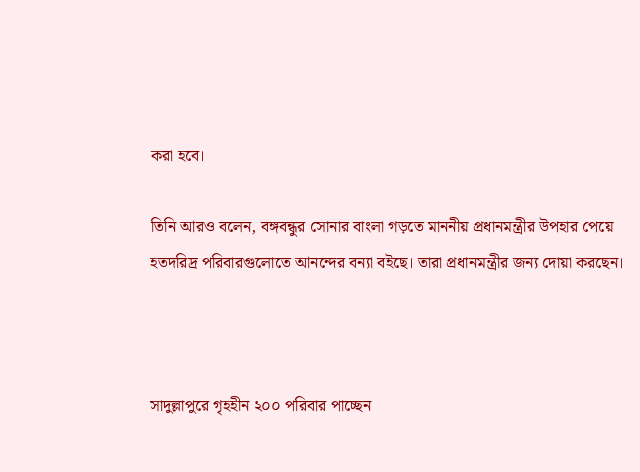করা হবে।

তিনি আরও বলেন, বঙ্গবন্ধুর সোনার বাংলা গড়তে মাননীয় প্রধানমন্ত্রীর উপহার পেয়ে হতদরিদ্র পরিবারগুলোতে আনন্দের বন্যা বইছে। তারা প্রধানমন্ত্রীর জন্য দোয়া করছেন।



সাদুল্লাপুরে গৃহহীন ২০০ পরিবার পাচ্ছেন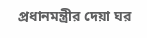প্রধানমন্ত্রীর দেয়া ঘর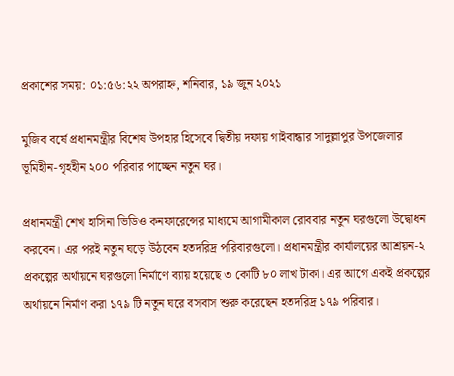প্রকাশের সময়: ০১:৫৬:২২ অপরাহ্ন, শনিবার, ১৯ জুন ২০২১

মুজিব বর্ষে প্রধানমন্ত্রীর বিশেষ উপহার হিসেবে দ্বিতীয় দফায় গাইবান্ধার সাদুল্লাপুর উপজেলার ভূমিহীন-গৃহহীন ২০০ পরিবার পাচ্ছেন নতুন ঘর।

প্রধানমন্ত্রী শেখ হাসিনা ভিডিও কনফারেন্সের মাধ্যমে আগামীকাল রোববার নতুন ঘরগুলো উদ্বোধন করবেন। এর পরই নতুন ঘড়ে উঠবেন হতদরিদ্র পরিবারগুলো। প্রধানমন্ত্রীর কার্যালয়ের আশ্রয়ন-২ প্রকল্পের অর্থায়নে ঘরগুলো নির্মাণে ব্যায় হয়েছে ৩ কোটি ৮০ লাখ টাকা। এর আগে একই প্রকল্পের অর্থায়নে নির্মাণ করা ১৭৯ টি নতুন ঘরে বসবাস শুরু করেছেন হতদরিদ্র ১৭৯ পরিবার।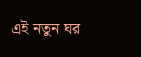এই নতুন ঘর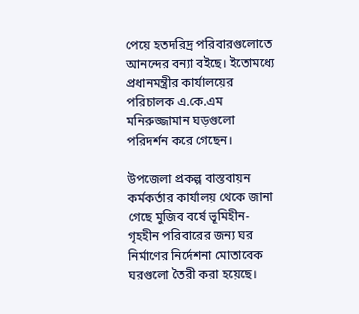পেয়ে হতদরিদ্র পরিবারগুলোতে আনন্দের বন্যা বইছে। ইতোমধ্যে প্রধানমন্ত্রীর কার্যালয়ের পরিচালক এ.কে.এম মনিরুজ্জামান ঘড়গুলো পরিদর্শন করে গেছেন।

উপজেলা প্রকল্প বাস্তবায়ন কর্মকর্তার কার্যালয় থেকে জানা গেছে মুজিব বর্ষে ভূমিহীন-গৃহহীন পরিবারের জন্য ঘর নির্মাণের নির্দেশনা মোতাবেক ঘরগুলো তৈরী করা হয়েছে।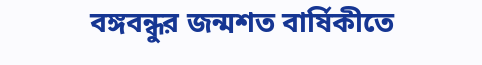বঙ্গবন্ধুর জন্মশত বার্ষিকীতে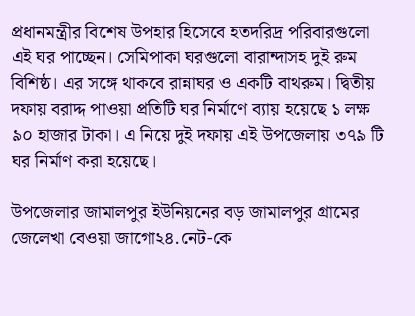প্রধানমন্ত্রীর বিশেষ উপহার হিসেবে হতদরিদ্র পরিবারগুলো এই ঘর পাচ্ছেন। সেমিপাকা ঘরগুলো বারান্দাসহ দুই রুম বিশিষ্ঠ। এর সঙ্গে থাকবে রান্নাঘর ও একটি বাথরুম। দ্বিতীয় দফায় বরাদ্দ পাওয়া প্রতিটি ঘর নির্মাণে ব্যায় হয়েছে ১ লক্ষ ৯০ হাজার টাকা। এ নিয়ে দুই দফায় এই উপজেলায় ৩৭৯ টি ঘর নির্মাণ করা হয়েছে।

উপজেলার জামালপুর ইউনিয়নের বড় জামালপুর গ্রামের জেলেখা বেওয়া জাগো২৪.নেট-কে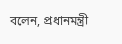বলেন, প্রধানমন্ত্রী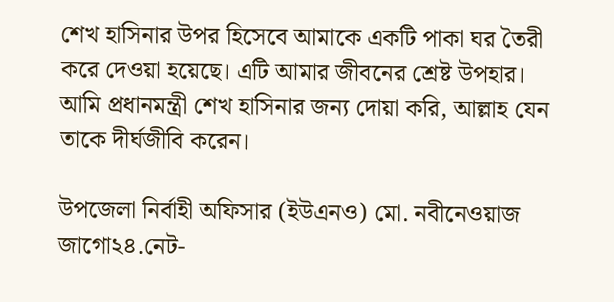শেখ হাসিনার উপর হিসেবে আমাকে একটি পাকা ঘর তৈরী করে দেওয়া হয়েছে। এটি আমার জীবনের শ্রেষ্ট উপহার। আমি প্রধানমন্ত্রী শেখ হাসিনার জন্য দোয়া করি, আল্লাহ যেন তাকে দীর্ঘজীবি করেন।

উপজেলা নির্বাহী অফিসার (ইউএনও) মো. নবীনেওয়াজ জাগো২৪.নেট-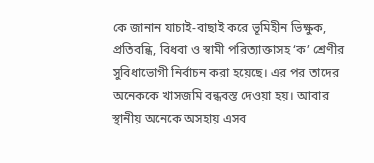কে জানান যাচাই-বাছাই করে ভূমিহীন ভিক্ষুক, প্রতিবন্ধি, বিধবা ও স্বামী পরিত্যাক্তাসহ ‘ক’ শ্রেণীর সুবিধাভোগী নির্বাচন করা হয়েছে। এর পর তাদের অনেককে খাসজমি বন্ধবস্ত দেওয়া হয়। আবার স্থানীয় অনেকে অসহায় এসব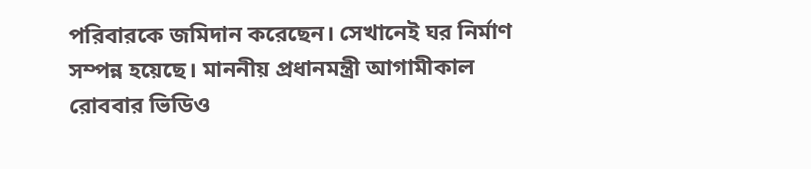পরিবারকে জমিদান করেছেন। সেখানেই ঘর নির্মাণ সম্পন্ন হয়েছে। মাননীয় প্রধানমন্ত্রী আগামীকাল রোববার ভিডিও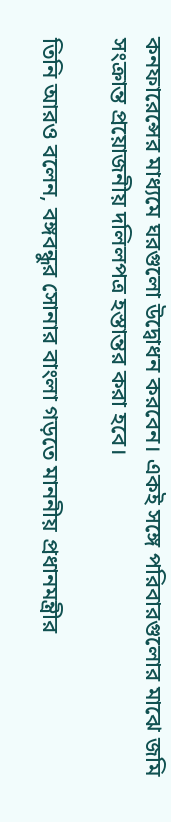কনফারেন্সের মাধ্যমে ঘরগুলো উদ্বোধন করবেন। একই সঙ্গে পরিবারগুলোর মাঝে জমি সংক্রান্ত প্রয়োজনীয় দলিলপত্র হস্তান্তর করা হবে।

তিনি আরও বলেন, বঙ্গবন্ধুর সোনার বাংলা গড়তে মাননীয় প্রধানমন্ত্রীর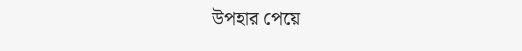উপহার পেয়ে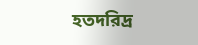হতদরিদ্র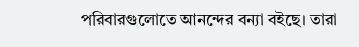পরিবারগুলোতে আনন্দের বন্যা বইছে। তারা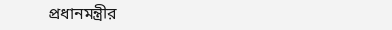প্রধানমন্ত্রীর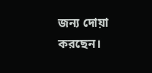জন্য দোয়া করছেন।